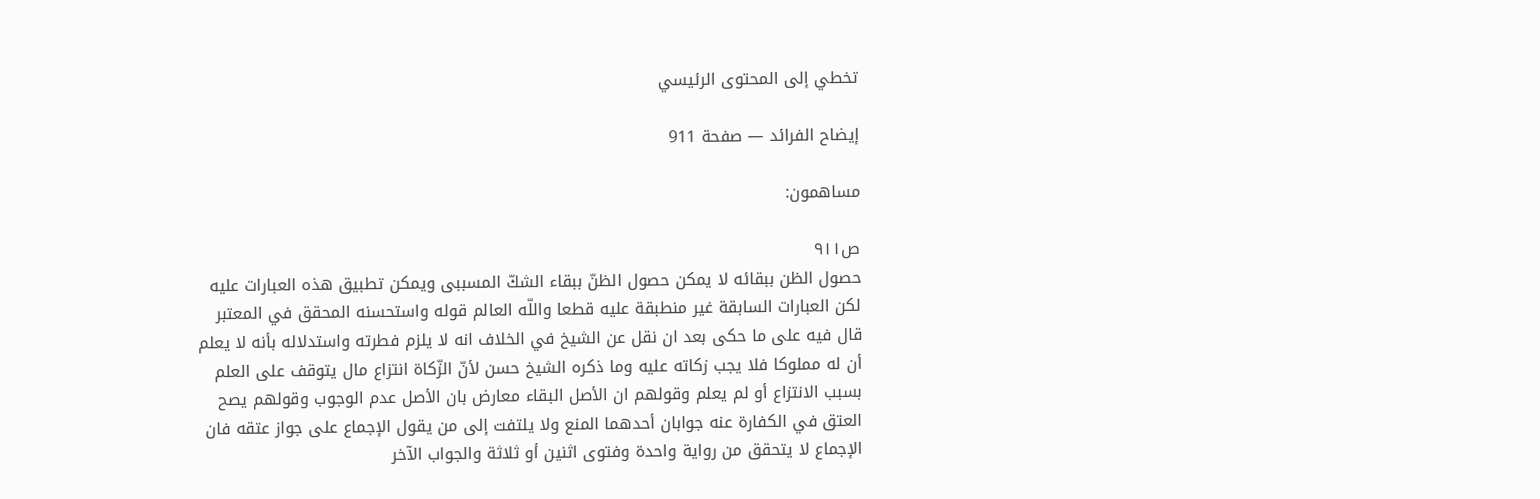تخطي إلى المحتوى الرئيسي

إيضاح الفرائد — صفحة 911

مساهمون:

ص٩١١
حصول الظن ببقائه لا يمكن حصول الظنّ ببقاء الشكّ المسببى ويمكن تطبيق هذه العبارات عليه لكن العبارات السابقة غير منطبقة عليه قطعا واللّه العالم قوله واستحسنه المحقق في المعتبر قال فيه على ما حكى بعد ان نقل عن الشيخ في الخلاف انه لا يلزم فطرته واستدلاله بأنه لا يعلم أن له مملوكا فلا يجب زكاته عليه وما ذكره الشيخ حسن لأنّ الزّكاة انتزاع مال يتوقف على العلم بسبب الانتزاع أو لم يعلم وقولهم ان الأصل البقاء معارض بان الأصل عدم الوجوب وقولهم يصح العتق في الكفارة عنه جوابان أحدهما المنع ولا يلتفت إلى من يقول الإجماع على جواز عتقه فان الإجماع لا يتحقق من رواية واحدة وفتوى اثنين أو ثلاثة والجواب الآخر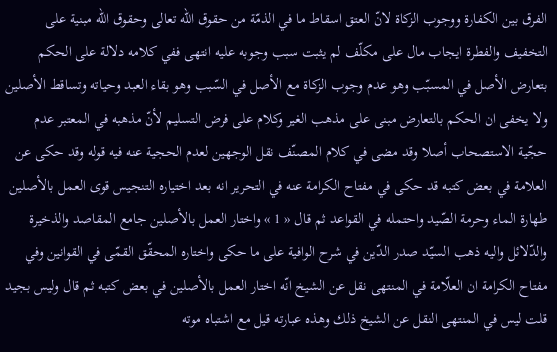الفرق بين الكفارة ووجوب الزكاة لانّ العتق اسقاط ما في الذمّة من حقوق اللّه تعالى وحقوق اللّه مبنية على التخفيف والفطرة ايجاب مال على مكلّف لم يثبت سبب وجوبه عليه انتهى ففي كلامه دلالة على الحكم بتعارض الأصل في المسبّب وهو عدم وجوب الزكاة مع الأصل في السّبب وهو بقاء العبد وحياته وتساقط الأصلين ولا يخفى ان الحكم بالتعارض مبنى على مذهب الغير وكلام على فرض التسليم لأنّ مذهبه في المعتبر عدم حجّية الاستصحاب أصلا وقد مضى في كلام المصنّف نقل الوجهين لعدم الحجية عنه فيه قوله وقد حكى عن العلامة في بعض كتبه قد حكى في مفتاح الكرامة عنه في التحرير انه بعد اختياره التنجيس قوى العمل بالأصلين طهارة الماء وحرمة الصّيد واحتمله في القواعد ثم قال « 1 » واختار العمل بالأصلين جامع المقاصد والذخيرة والدّلائل واليه ذهب السيّد صدر الدّين في شرح الوافية على ما حكى واختاره المحقّق القمّى في القوانين وفي مفتاح الكرامة ان العلّامة في المنتهى نقل عن الشيخ انّه اختار العمل بالأصلين في بعض كتبه ثم قال وليس بجيد قلت ليس في المنتهى النقل عن الشيخ ذلك وهذه عبارته قيل مع اشتباه موته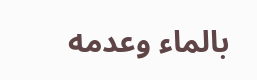بالماء وعدمه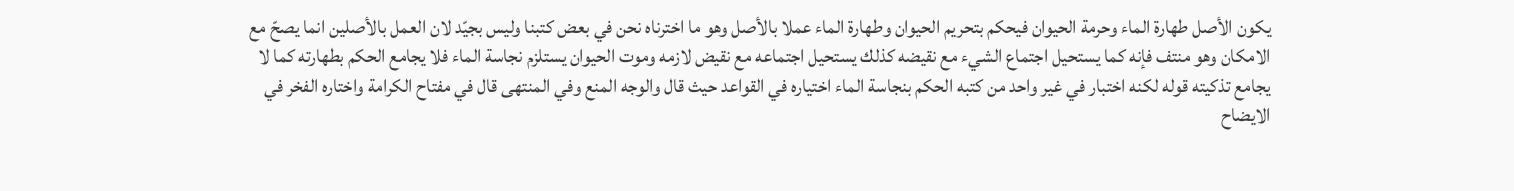يكون الأصل طهارة الماء وحرمة الحيوان فيحكم بتحريم الحيوان وطهارة الماء عملا بالأصل وهو ما اخترناه نحن في بعض كتبنا وليس بجيّد لان العمل بالأصلين انما يصحّ مع الامكان وهو منتف فإنه كما يستحيل اجتماع الشيء مع نقيضه كذلك يستحيل اجتماعه مع نقيض لازمه وموت الحيوان يستلزم نجاسة الماء فلا يجامع الحكم بطهارته كما لا يجامع تذكيته قوله لكنه اختبار في غير واحد من كتبه الحكم بنجاسة الماء اختياره في القواعد حيث قال والوجه المنع وفي المنتهى قال في مفتاح الكرامة واختاره الفخر في الايضاح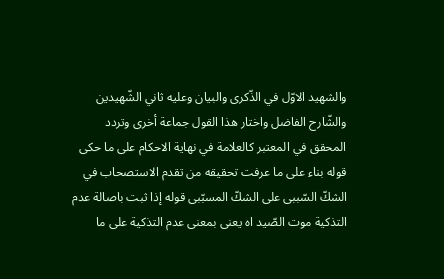والشهيد الاوّل في الذّكرى والبيان وعليه ثاني الشّهيدين والشّارح الفاضل واختار هذا القول جماعة أخرى وتردد المحقق في المعتبر كالعلامة في نهاية الاحكام على ما حكى قوله بناء على ما عرفت تحقيقه من تقدم الاستصحاب في الشكّ السّببى على الشكّ المسبّبى قوله إذا ثبت باصالة عدم التذكية موت الصّيد اه يعنى بمعنى عدم التذكية على ما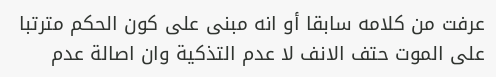عرفت من كلامه سابقا أو انه مبنى على كون الحكم مترتبا على الموت حتف الانف لا عدم التذكية وان اصالة عدم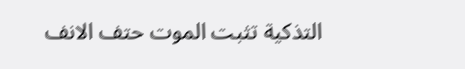التذكية تثبت الموت حتف الانف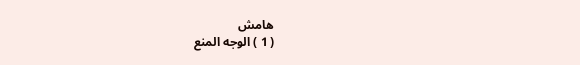هامش
( 1 ) الوجه المنع